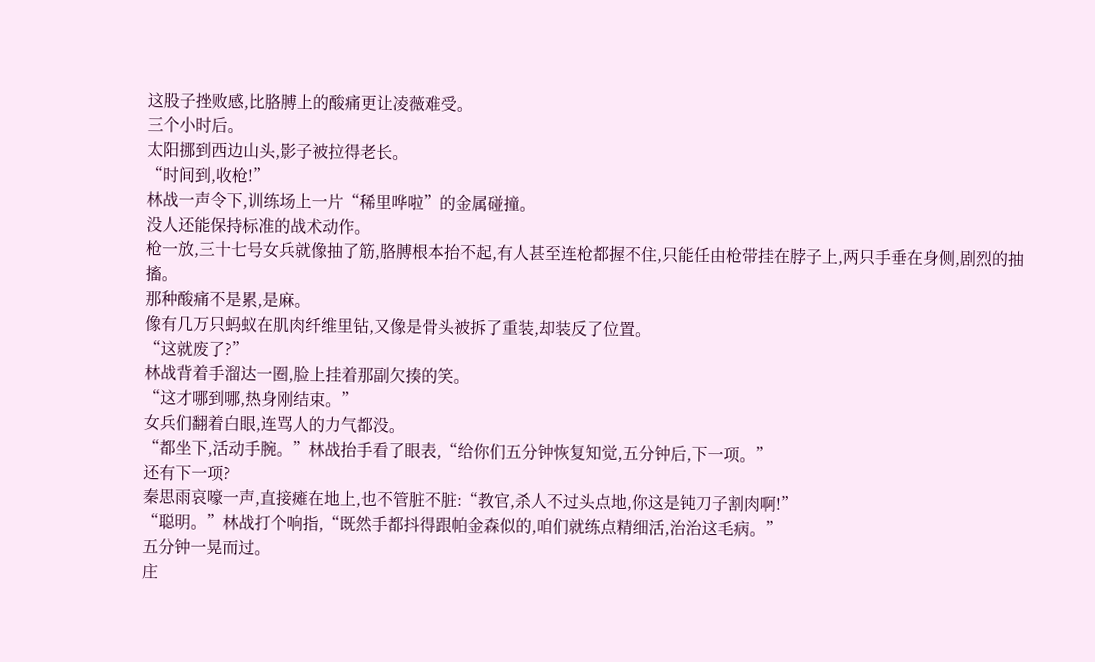这股子挫败感,比胳膊上的酸痛更让凌薇难受。
三个小时后。
太阳挪到西边山头,影子被拉得老长。
“时间到,收枪!”
林战一声令下,训练场上一片“稀里哗啦”的金属碰撞。
没人还能保持标准的战术动作。
枪一放,三十七号女兵就像抽了筋,胳膊根本抬不起,有人甚至连枪都握不住,只能任由枪带挂在脖子上,两只手垂在身侧,剧烈的抽搐。
那种酸痛不是累,是麻。
像有几万只蚂蚁在肌肉纤维里钻,又像是骨头被拆了重装,却装反了位置。
“这就废了?”
林战背着手溜达一圈,脸上挂着那副欠揍的笑。
“这才哪到哪,热身刚结束。”
女兵们翻着白眼,连骂人的力气都没。
“都坐下,活动手腕。”林战抬手看了眼表,“给你们五分钟恢复知觉,五分钟后,下一项。”
还有下一项?
秦思雨哀嚎一声,直接瘫在地上,也不管脏不脏:“教官,杀人不过头点地,你这是钝刀子割肉啊!”
“聪明。”林战打个响指,“既然手都抖得跟帕金森似的,咱们就练点精细活,治治这毛病。”
五分钟一晃而过。
庄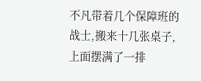不凡带着几个保障班的战士,搬来十几张桌子,上面摆满了一排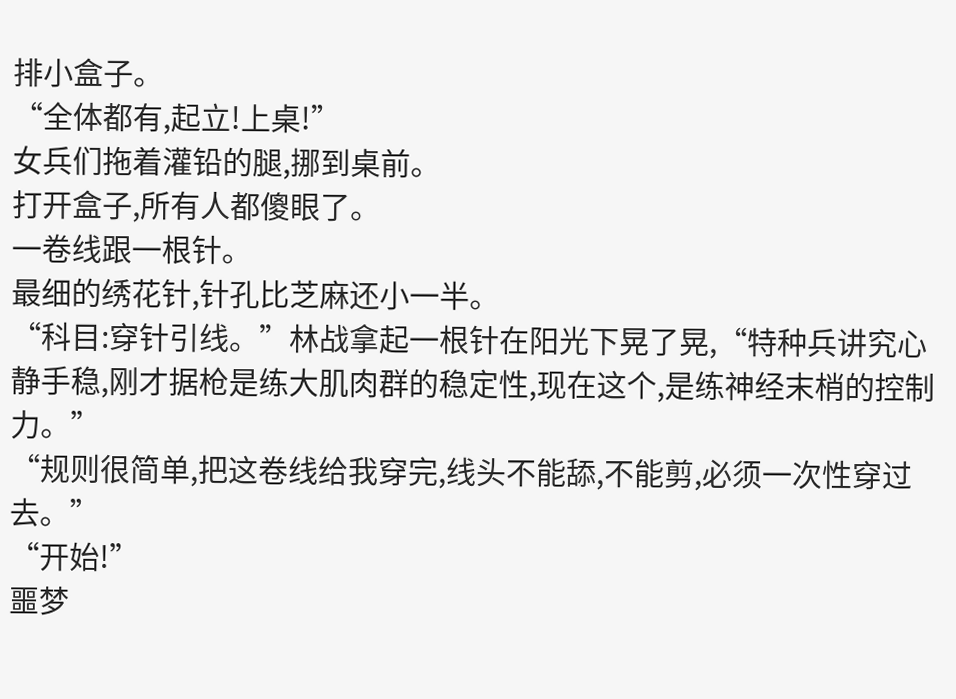排小盒子。
“全体都有,起立!上桌!”
女兵们拖着灌铅的腿,挪到桌前。
打开盒子,所有人都傻眼了。
一卷线跟一根针。
最细的绣花针,针孔比芝麻还小一半。
“科目:穿针引线。”林战拿起一根针在阳光下晃了晃,“特种兵讲究心静手稳,刚才据枪是练大肌肉群的稳定性,现在这个,是练神经末梢的控制力。”
“规则很简单,把这卷线给我穿完,线头不能舔,不能剪,必须一次性穿过去。”
“开始!”
噩梦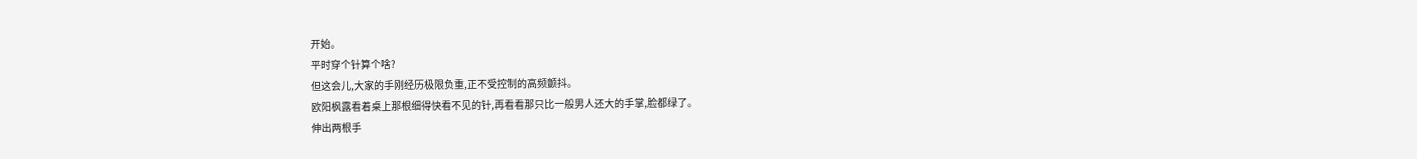开始。
平时穿个针算个啥?
但这会儿,大家的手刚经历极限负重,正不受控制的高频颤抖。
欧阳枫露看着桌上那根细得快看不见的针,再看看那只比一般男人还大的手掌,脸都绿了。
伸出两根手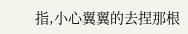指,小心翼翼的去捏那根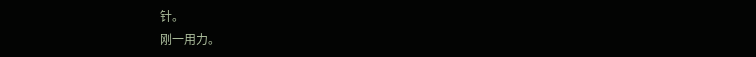针。
刚一用力。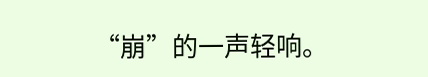“崩”的一声轻响。